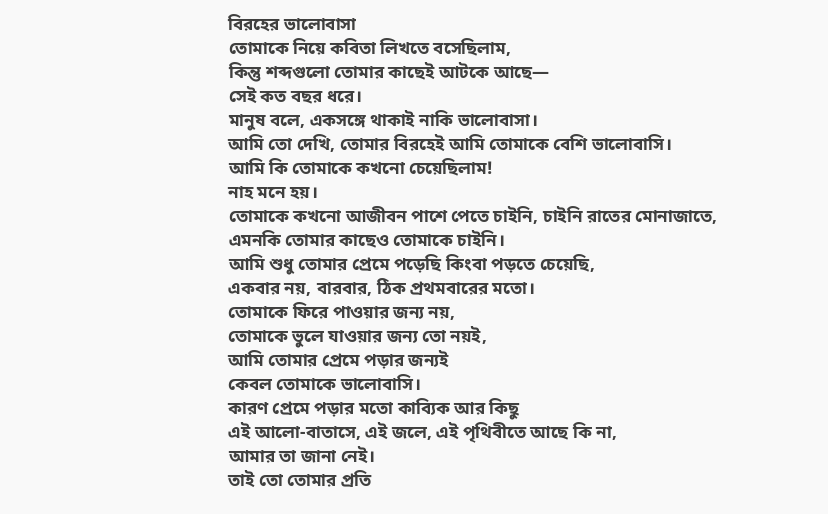বিরহের ভালোবাসা
তোমাকে নিয়ে কবিতা লিখতে বসেছিলাম,
কিন্তু শব্দগুলো তোমার কাছেই আটকে আছে—
সেই কত বছর ধরে।
মানুষ বলে, একসঙ্গে থাকাই নাকি ভালোবাসা।
আমি তো দেখি, তোমার বিরহেই আমি তোমাকে বেশি ভালোবাসি।
আমি কি তোমাকে কখনো চেয়েছিলাম!
নাহ মনে হয়।
তোমাকে কখনো আজীবন পাশে পেতে চাইনি, চাইনি রাতের মোনাজাতে,
এমনকি তোমার কাছেও তোমাকে চাইনি।
আমি শুধু তোমার প্রেমে পড়েছি কিংবা পড়তে চেয়েছি,
একবার নয়, বারবার, ঠিক প্রথমবারের মতো।
তোমাকে ফিরে পাওয়ার জন্য নয়,
তোমাকে ভুলে যাওয়ার জন্য তো নয়ই,
আমি তোমার প্রেমে পড়ার জন্যই
কেবল তোমাকে ভালোবাসি।
কারণ প্রেমে পড়ার মতো কাব্যিক আর কিছু
এই আলো-বাতাসে, এই জলে, এই পৃথিবীতে আছে কি না,
আমার তা জানা নেই।
তাই তো তোমার প্রতি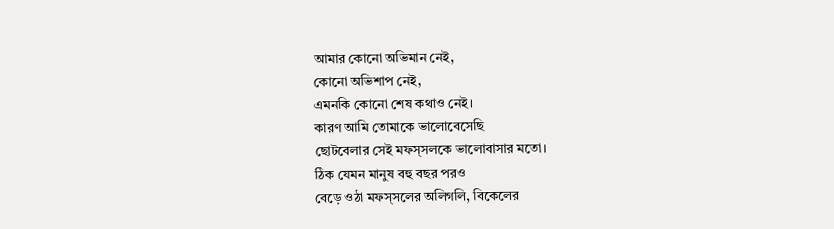আমার কোনো অভিমান নেই,
কোনো অভিশাপ নেই,
এমনকি কোনো শেষ কথাও নেই।
কারণ আমি তোমাকে ভালোবেসেছি
ছোটবেলার সেই মফস্সলকে ভালোবাসার মতো।
ঠিক যেমন মানুষ বহু বছর পরও
বেড়ে ওঠা মফস্সলের অলিগলি, বিকেলের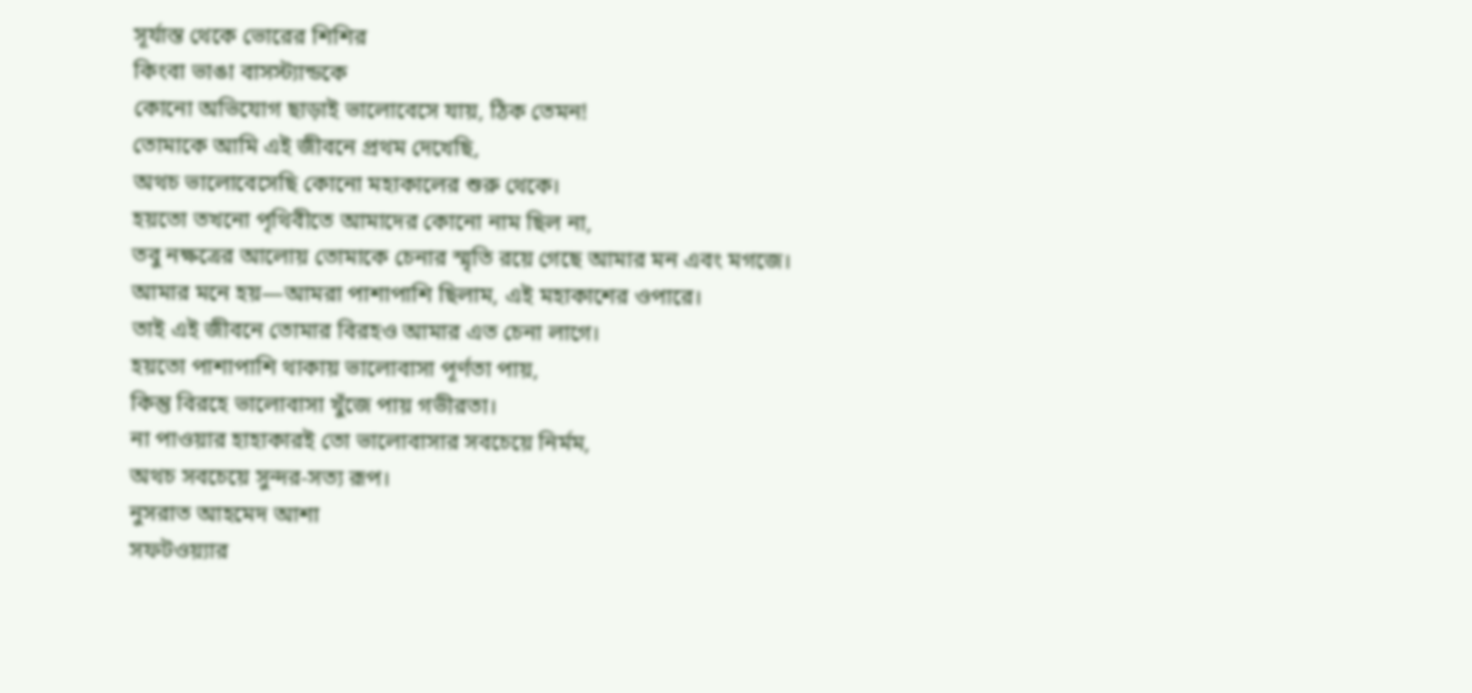সূর্যাস্ত থেকে ভোরের শিশির
কিংবা ভাঙা বাসস্ট্যান্ডকে
কোনো অভিযোগ ছাড়াই ভালোবেসে যায়, ঠিক তেমন!
তোমাকে আমি এই জীবনে প্রথম দেখেছি,
অথচ ভালোবেসেছি কোনো মহাকালের শুরু থেকে।
হয়তো তখনো পৃথিবীতে আমাদের কোনো নাম ছিল না,
তবু নক্ষত্রের আলোয় তোমাকে চেনার স্মৃতি রয়ে গেছে আমার মন এবং মগজে।
আমার মনে হয়—আমরা পাশাপাশি ছিলাম, এই মহাকাশের ওপারে।
তাই এই জীবনে তোমার বিরহও আমার এত চেনা লাগে।
হয়তো পাশাপাশি থাকায় ভালোবাসা পূর্ণতা পায়,
কিন্তু বিরহে ভালোবাসা খুঁজে পায় গভীরতা।
না পাওয়ার হাহাকারই তো ভালোবাসার সবচেয়ে নির্মম,
অথচ সবচেয়ে সুন্দর-সত্য রূপ।
নুসরাত আহমেদ আশা
সফটওয়্যার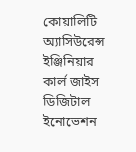কোয়ালিটি অ্যাসিউরেন্স ইঞ্জিনিয়ার
কার্ল জাইস ডিজিটাল ইনোভেশন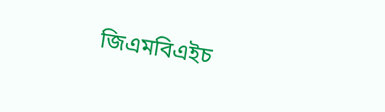জিএমবিএইচ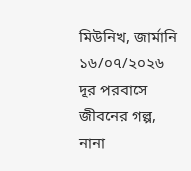মিউনিখ, জার্মানি
১৬/০৭/২০২৬
দূর পরবাসে জীবনের গল্প, নানা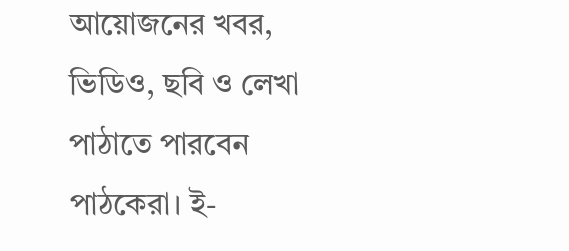আয়োজনের খবর, ভিডিও, ছবি ও লেখা পাঠাতে পারবেন পাঠকেরা। ই-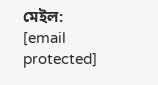মেইল: [email protected]